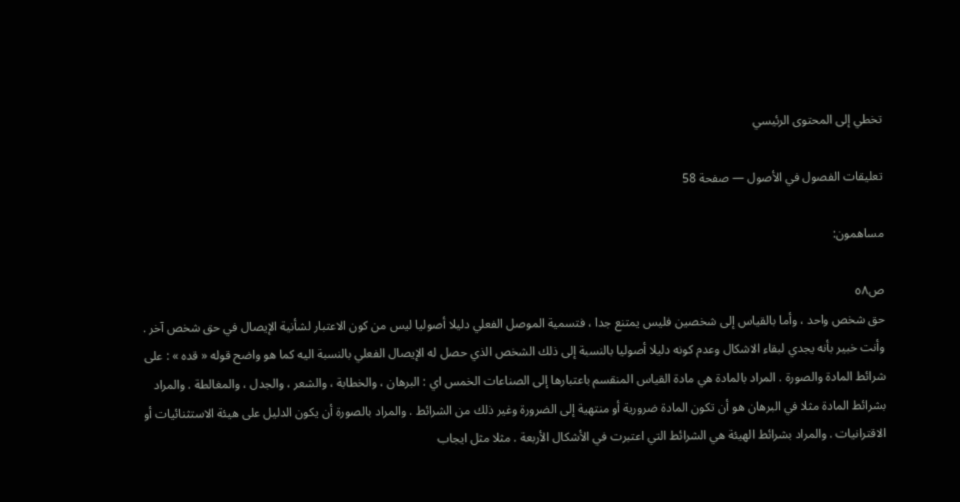تخطي إلى المحتوى الرئيسي

تعليقات الفصول في الأصول — صفحة 58

مساهمون:

ص٥٨
حق شخص واحد ، وأما بالقياس إلى شخصين فليس يمتنع جدا ، فتسمية الموصل الفعلي دليلا أصوليا ليس من كون الاعتبار لشأنية الإيصال في حق شخص آخر . وأنت خبير بأنه يجدي لبقاء الاشكال وعدم كونه دليلا أصوليا بالنسبة إلى ذلك الشخص الذي حصل له الإيصال الفعلي بالنسبة اليه كما هو واضح قوله « قده » : على شرائط المادة والصورة . المراد بالمادة هي مادة القياس المنقسم باعتبارها إلى الصناعات الخمس اي : البرهان ، والخطابة ، والشعر ، والجدل ، والمغالطة . والمراد بشرائط المادة مثلا في البرهان هو أن تكون المادة ضرورية أو منتهية إلى الضرورة وغير ذلك من الشرائط . والمراد بالصورة أن يكون الدليل على هيئة الاستثنائيات أو الاقترانيات . والمراد بشرائط الهيئة هي الشرائط التي اعتبرت في الأشكال الأربعة . مثلا مثل ايجاب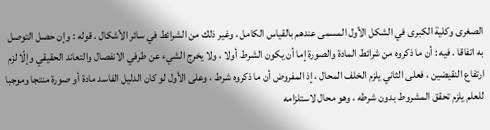الصغرى وكلية الكبرى في الشكل الأول المسمى عندهم بالقياس الكامل ، وغير ذلك من الشرائط في سائر الأشكال . قوله : وإن حصل التوصل به اتفاقا . فيه : أن ما ذكروه من شرائط المادة والصورة إما أن يكون الشرط أولا ، ولا يخرج الشيء عن طرفي الانفصال والتعاند الحقيقي وإلّا لزم ارتفاع النقيضين ، فعلى الثاني يلزم الخلف المحال ، إذ المفروض أن ما ذكروه شرط ، وعلى الأول لو كان الدليل الفاسد مادة أو صورة منتجا وموجبا للعلم يلزم تحقق المشروط بدون شرطه ، وهو محال لاستلزامه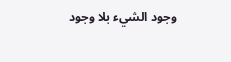وجود الشيء بلا وجود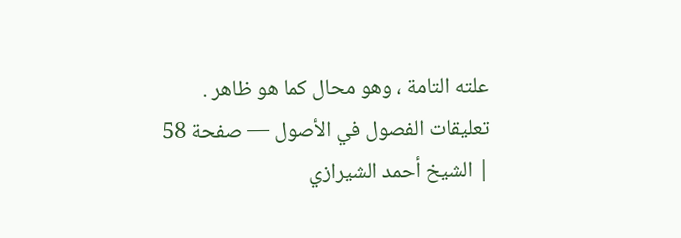علته التامة ، وهو محال كما هو ظاهر .
تعليقات الفصول في الأصول — صفحة 58 | الشيخ أحمد الشيرازي